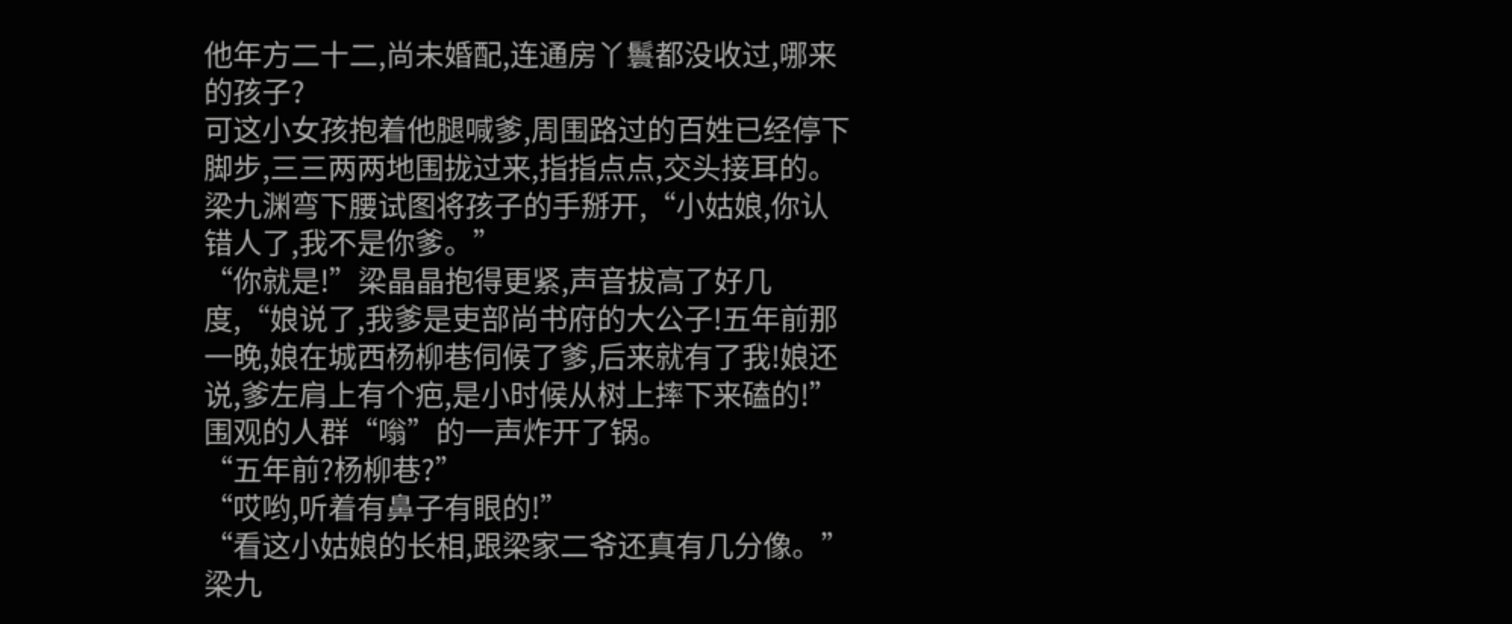他年方二十二,尚未婚配,连通房丫鬟都没收过,哪来的孩子?
可这小女孩抱着他腿喊爹,周围路过的百姓已经停下脚步,三三两两地围拢过来,指指点点,交头接耳的。
梁九渊弯下腰试图将孩子的手掰开,“小姑娘,你认错人了,我不是你爹。”
“你就是!”梁晶晶抱得更紧,声音拔高了好几度,“娘说了,我爹是吏部尚书府的大公子!五年前那一晚,娘在城西杨柳巷伺候了爹,后来就有了我!娘还说,爹左肩上有个疤,是小时候从树上摔下来磕的!”
围观的人群“嗡”的一声炸开了锅。
“五年前?杨柳巷?”
“哎哟,听着有鼻子有眼的!”
“看这小姑娘的长相,跟梁家二爷还真有几分像。”
梁九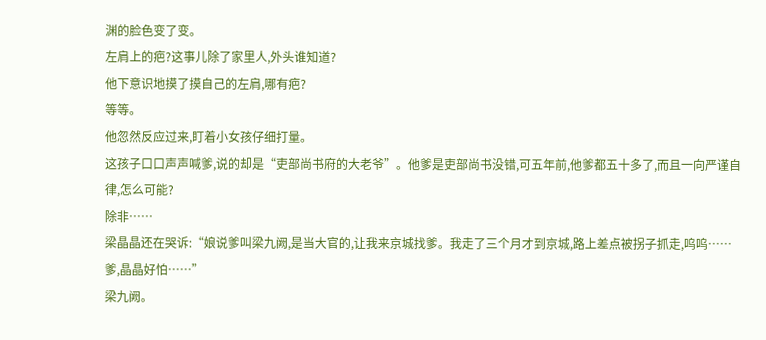渊的脸色变了变。
左肩上的疤?这事儿除了家里人,外头谁知道?
他下意识地摸了摸自己的左肩,哪有疤?
等等。
他忽然反应过来,盯着小女孩仔细打量。
这孩子口口声声喊爹,说的却是“吏部尚书府的大老爷”。他爹是吏部尚书没错,可五年前,他爹都五十多了,而且一向严谨自律,怎么可能?
除非……
梁晶晶还在哭诉:“娘说爹叫梁九阙,是当大官的,让我来京城找爹。我走了三个月才到京城,路上差点被拐子抓走,呜呜……爹,晶晶好怕……”
梁九阙。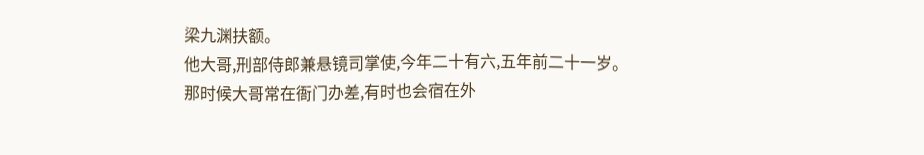梁九渊扶额。
他大哥,刑部侍郎兼悬镜司掌使,今年二十有六,五年前二十一岁。
那时候大哥常在衙门办差,有时也会宿在外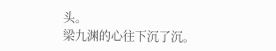头。
梁九渊的心往下沉了沉。